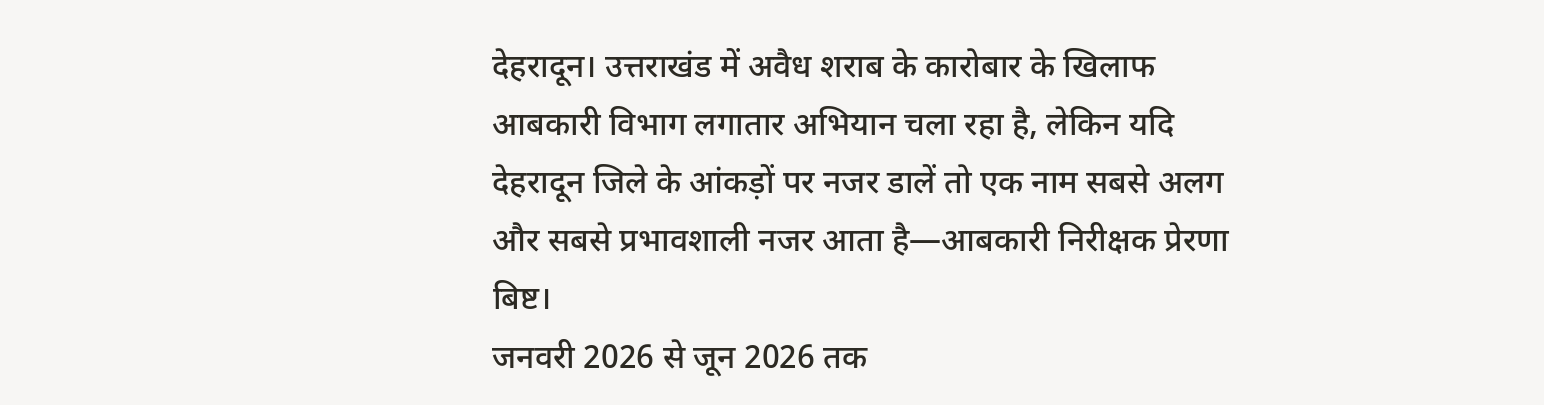देहरादून। उत्तराखंड में अवैध शराब के कारोबार के खिलाफ आबकारी विभाग लगातार अभियान चला रहा है, लेकिन यदि देहरादून जिले के आंकड़ों पर नजर डालें तो एक नाम सबसे अलग और सबसे प्रभावशाली नजर आता है—आबकारी निरीक्षक प्रेरणा बिष्ट।
जनवरी 2026 से जून 2026 तक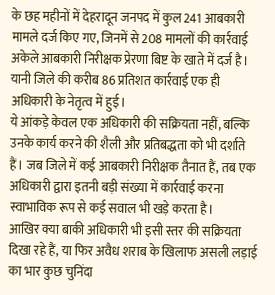के छह महीनों में देहरादून जनपद में कुल 241 आबकारी मामले दर्ज किए गए, जिनमें से 208 मामलों की कार्रवाई अकेले आबकारी निरीक्षक प्रेरणा बिष्ट के खाते में दर्ज है। यानी जिले की करीब 86 प्रतिशत कार्रवाई एक ही अधिकारी के नेतृत्व में हुई।
ये आंकड़े केवल एक अधिकारी की सक्रियता नहीं, बल्कि उनके कार्य करने की शैली और प्रतिबद्धता को भी दर्शाते हैं। जब जिले में कई आबकारी निरीक्षक तैनात हैं, तब एक अधिकारी द्वारा इतनी बड़ी संख्या में कार्रवाई करना स्वाभाविक रूप से कई सवाल भी खड़े करता है।
आखिर क्या बाकी अधिकारी भी इसी स्तर की सक्रियता दिखा रहे हैं, या फिर अवैध शराब के खिलाफ असली लड़ाई का भार कुछ चुनिंदा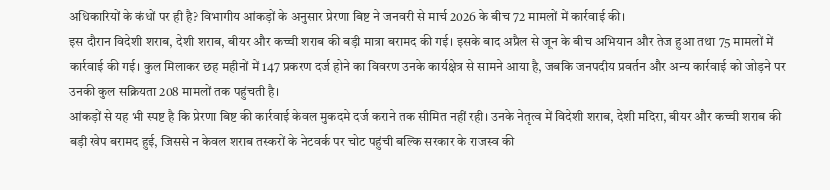अधिकारियों के कंधों पर ही है? विभागीय आंकड़ों के अनुसार प्रेरणा बिष्ट ने जनवरी से मार्च 2026 के बीच 72 मामलों में कार्रवाई की।
इस दौरान विदेशी शराब, देशी शराब, बीयर और कच्ची शराब की बड़ी मात्रा बरामद की गई। इसके बाद अप्रैल से जून के बीच अभियान और तेज हुआ तथा 75 मामलों में कार्रवाई की गई। कुल मिलाकर छह महीनों में 147 प्रकरण दर्ज होने का विवरण उनके कार्यक्षेत्र से सामने आया है, जबकि जनपदीय प्रवर्तन और अन्य कार्रवाई को जोड़ने पर उनकी कुल सक्रियता 208 मामलों तक पहुंचती है।
आंकड़ों से यह भी स्पष्ट है कि प्रेरणा बिष्ट की कार्रवाई केवल मुकदमे दर्ज कराने तक सीमित नहीं रही। उनके नेतृत्व में विदेशी शराब, देशी मदिरा, बीयर और कच्ची शराब की बड़ी खेप बरामद हुई, जिससे न केवल शराब तस्करों के नेटवर्क पर चोट पहुंची बल्कि सरकार के राजस्व की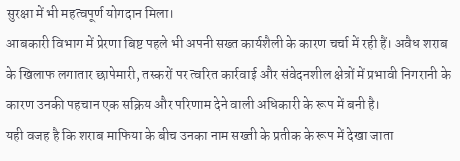सुरक्षा में भी महत्वपूर्ण योगदान मिला।
आबकारी विभाग में प्रेरणा बिष्ट पहले भी अपनी सख्त कार्यशैली के कारण चर्चा में रही हैं। अवैध शराब के खिलाफ लगातार छापेमारी, तस्करों पर त्वरित कार्रवाई और संवेदनशील क्षेत्रों में प्रभावी निगरानी के कारण उनकी पहचान एक सक्रिय और परिणाम देने वाली अधिकारी के रूप में बनी है।
यही वजह है कि शराब माफिया के बीच उनका नाम सख्ती के प्रतीक के रूप में देखा जाता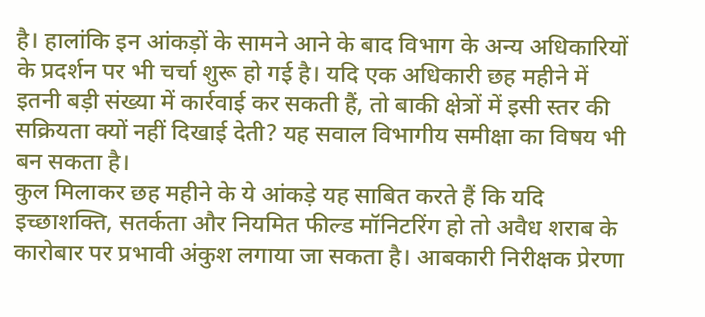है। हालांकि इन आंकड़ों के सामने आने के बाद विभाग के अन्य अधिकारियों के प्रदर्शन पर भी चर्चा शुरू हो गई है। यदि एक अधिकारी छह महीने में इतनी बड़ी संख्या में कार्रवाई कर सकती हैं, तो बाकी क्षेत्रों में इसी स्तर की सक्रियता क्यों नहीं दिखाई देती? यह सवाल विभागीय समीक्षा का विषय भी बन सकता है।
कुल मिलाकर छह महीने के ये आंकड़े यह साबित करते हैं कि यदि इच्छाशक्ति, सतर्कता और नियमित फील्ड मॉनिटरिंग हो तो अवैध शराब के कारोबार पर प्रभावी अंकुश लगाया जा सकता है। आबकारी निरीक्षक प्रेरणा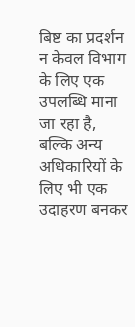बिष्ट का प्रदर्शन न केवल विभाग के लिए एक उपलब्धि माना जा रहा है, बल्कि अन्य अधिकारियों के लिए भी एक उदाहरण बनकर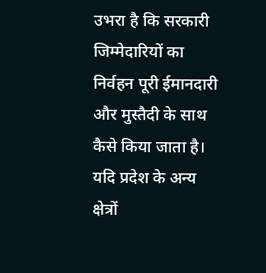उभरा है कि सरकारी जिम्मेदारियों का निर्वहन पूरी ईमानदारी और मुस्तैदी के साथ कैसे किया जाता है।
यदि प्रदेश के अन्य क्षेत्रों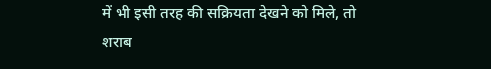में भी इसी तरह की सक्रियता देखने को मिले, तो शराब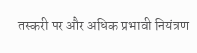तस्करी पर और अधिक प्रभावी नियंत्रण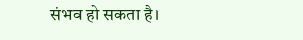संभव हो सकता है।